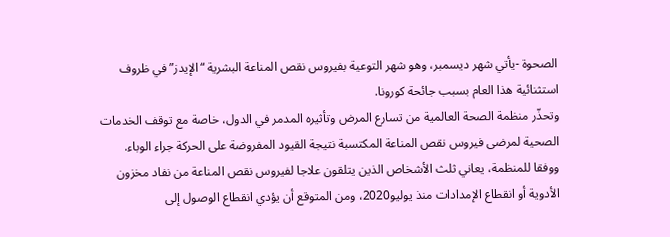الصحوة -يأتي شهر ديسمبر، وهو شهر التوعية بفيروس نقص المناعة البشرية “الإيدز” في ظروف استثنائية هذا العام بسبب جائحة كورونا.
وتحذّر منظمة الصحة العالمية من تسارع المرض وتأثيره المدمر في الدول، خاصة مع توقف الخدمات الصحية لمرضى فيروس نقص المناعة المكتسبة نتيجة القيود المفروضة على الحركة جراء الوباء.
ووفقا للمنظمة، يعاني ثلث الأشخاص الذين يتلقون علاجا لفيروس نقص المناعة من نفاد مخزون الأدوية أو انقطاع الإمدادات منذ يوليو2020، ومن المتوقع أن يؤدي انقطاع الوصول إلى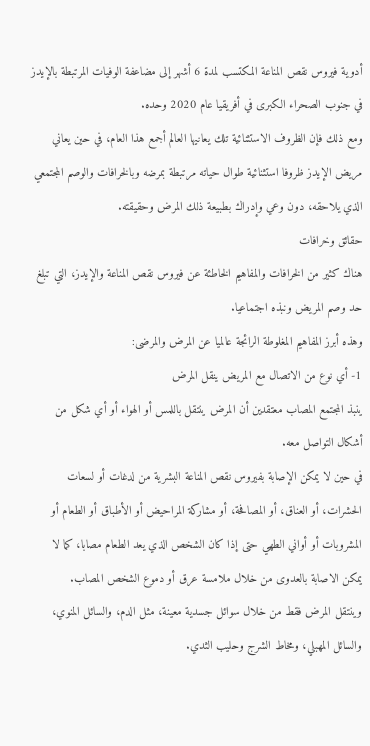أدوية فيروس نقص المناعة المكتسب لمدة 6 أشهر إلى مضاعفة الوفيات المرتبطة بالإيدز في جنوب الصحراء الكبرى في أفريقيا عام 2020 وحده.
ومع ذلك فإن الظروف الاستثنائية تلك يعانيها العالم أجمع هذا العام، في حين يعاني مريض الإيدز ظروفا استثنائية طوال حياته مرتبطة بمرضه وبالخرافات والوصم المجتمعي الذي يلاحقه، دون وعي وإدراك بطبيعة ذلك المرض وحقيقته.
حقائق وخرافات
هناك كثير من الخرافات والمفاهيم الخاطئة عن فيروس نقص المناعة والإيدز، التي تبلغ حد وصم المريض ونبذه اجتماعيا.
وهذه أبرز المفاهيم المغلوطة الرائجة عالميا عن المرض والمرضى:
1- أي نوع من الاتصال مع المريض ينقل المرض
ينبذ المجتمع المصاب معتقدين أن المرض ينتقل باللمس أو الهواء أو أي شكل من أشكال التواصل معه.
في حين لا يمكن الإصابة بفيروس نقص المناعة البشرية من لدغات أو لسعات الحشرات، أو العناق، أو المصافحة، أو مشاركة المراحيض أو الأطباق أو الطعام أو المشروبات أو أواني الطهي حتى إذا كان الشخص الذي يعد الطعام مصابا، كما لا يمكن الاصابة بالعدوى من خلال ملامسة عرق أو دموع الشخص المصاب.
وينتقل المرض فقط من خلال سوائل جسدية معينة، مثل الدم، والسائل المنوي، والسائل المهبلي، ومخاط الشرج وحليب الثدي.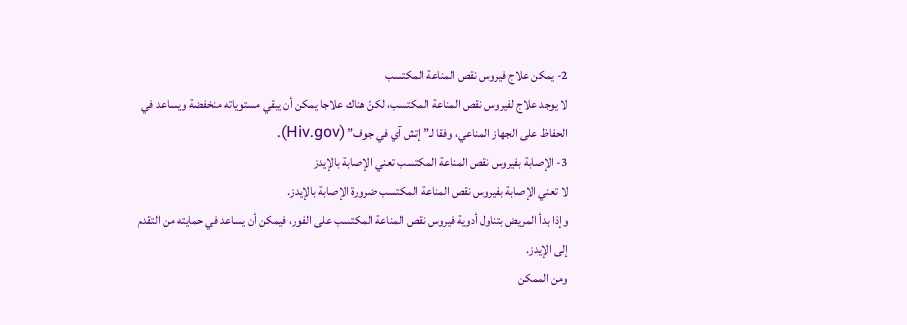2- يمكن علاج فيروس نقص المناعة المكتسب
لا يوجد علاج لفيروس نقص المناعة المكتسب، لكنّ هناك علاجا يمكن أن يبقي مستوياته منخفضة ويساعد في الحفاظ على الجهاز المناعي، وفقا لـ”إتش آي في جوف” (Hiv.gov).
3- الإصابة بفيروس نقص المناعة المكتسب تعني الإصابة بالإيدز
لا تعني الإصابة بفيروس نقص المناعة المكتسب ضرورة الإصابة بالإيدز.
وإذا بدأ المريض بتناول أدوية فيروس نقص المناعة المكتسب على الفور، فيمكن أن يساعد في حمايته من التقدم إلى الإيدز.
ومن الممكن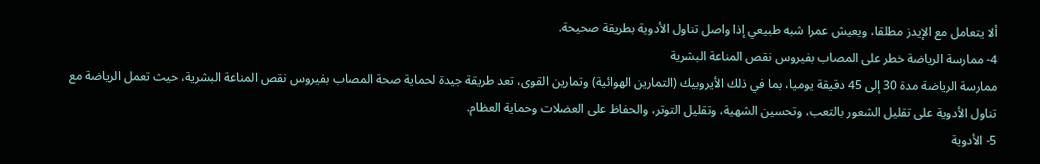ألا يتعامل مع الإيدز مطلقا، ويعيش عمرا شبه طبيعي إذا واصل تناول الأدوية بطريقة صحيحة.
4- ممارسة الرياضة خطر على المصاب بفيروس نقص المناعة البشرية
ممارسة الرياضة مدة 30 إلى 45 دقيقة يوميا، بما في ذلك الأيروبيك (التمارين الهوائية) وتمارين القوى، تعد طريقة جيدة لحماية صحة المصاب بفيروس نقص المناعة البشرية، حيث تعمل الرياضة مع تناول الأدوية على تقليل الشعور بالتعب، وتحسين الشهية، وتقليل التوتر، والحفاظ على العضلات وحماية العظام.
5- الأدوية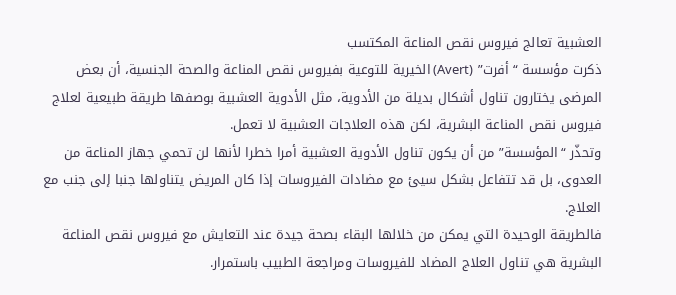العشبية تعالج فيروس نقص المناعة المكتسب
ذكرت مؤسسة “أفرت” (Avert) الخيرية للتوعية بفيروس نقص المناعة والصحة الجنسية، أن بعض المرضى يختارون تناول أشكال بديلة من الأدوية، مثل الأدوية العشبية بوصفها طريقة طبيعية لعلاج فيروس نقص المناعة البشرية، لكن هذه العلاجات العشبية لا تعمل.
وتحذّر “المؤسسة” من أن يكون تناول الأدوية العشبية أمرا خطرا لأنها لن تحمي جهاز المناعة من العدوى، بل قد تتفاعل بشكل سيئ مع مضادات الفيروسات إذا كان المريض يتناولها جنبا إلى جنب مع العلاج.
فالطريقة الوحيدة التي يمكن من خلالها البقاء بصحة جيدة عند التعايش مع فيروس نقص المناعة البشرية هي تناول العلاج المضاد للفيروسات ومراجعة الطبيب باستمرار.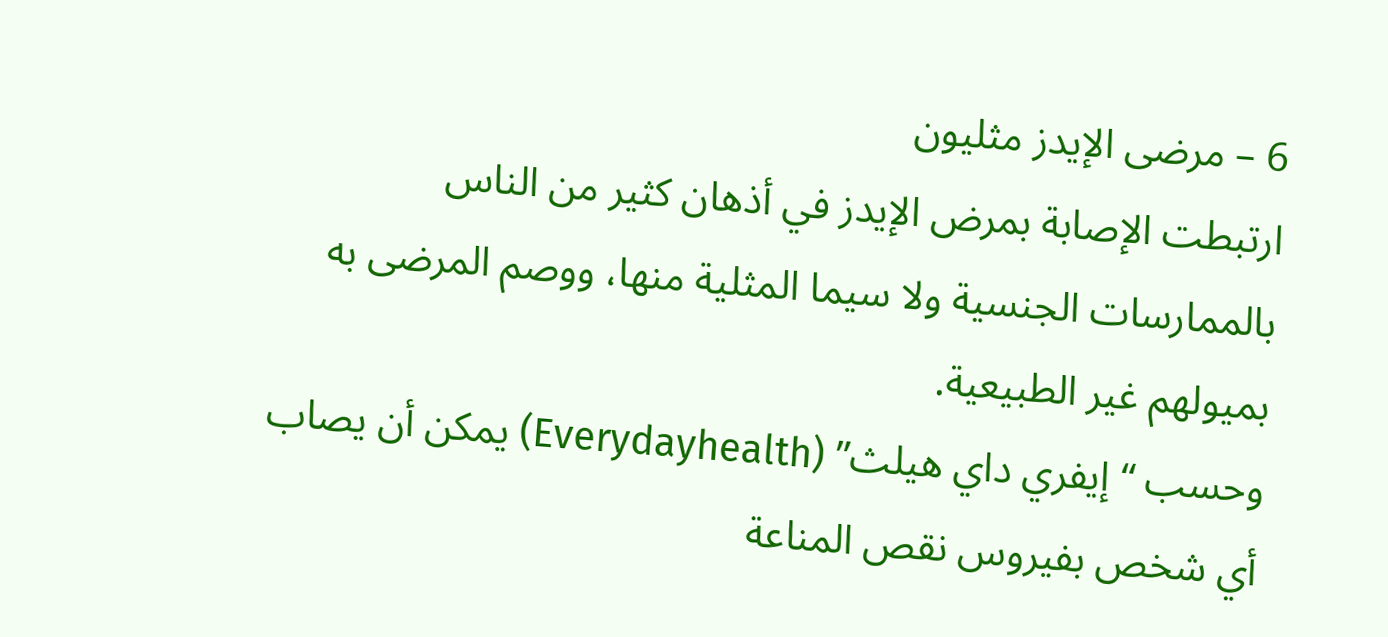6 – مرضى الإيدز مثليون
ارتبطت الإصابة بمرض الإيدز في أذهان كثير من الناس بالممارسات الجنسية ولا سيما المثلية منها، ووصم المرضى به بميولهم غير الطبيعية.
وحسب “إيفري داي هيلث” (Everydayhealth) يمكن أن يصاب أي شخص بفيروس نقص المناعة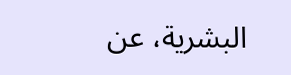البشرية، عن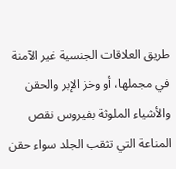طريق العلاقات الجنسية غير الآمنة في مجملها، أو وخز الإبر والحقن والأشياء الملوثة بفيروس نقص المناعة التي تثقب الجلد سواء حقن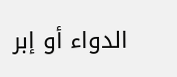الدواء أو إبر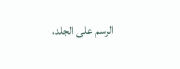الرسم على الجلد،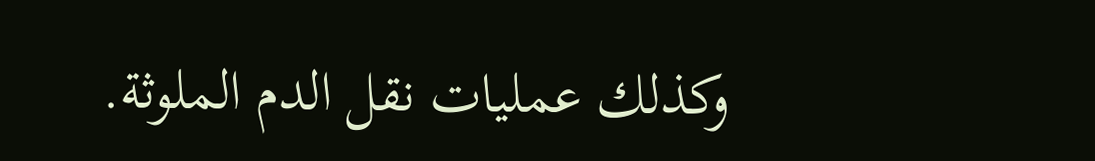وكذلك عمليات نقل الدم الملوثة.